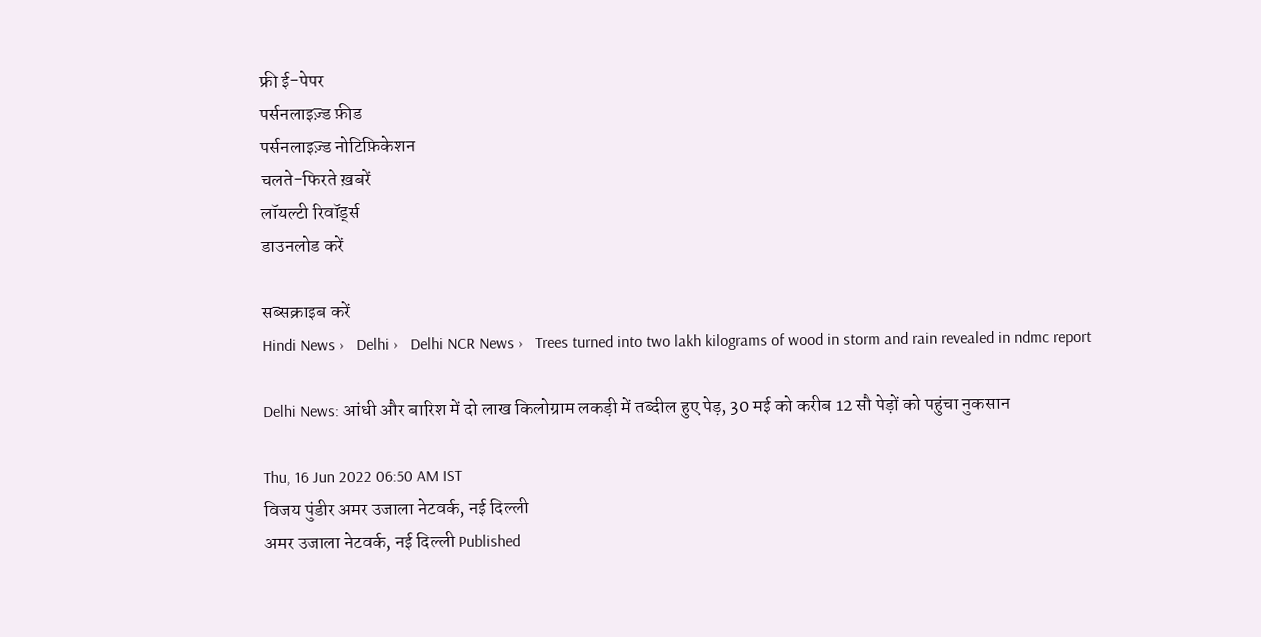फ्री ई-पेपर
पर्सनलाइज़्ड फ़ीड
पर्सनलाइज़्ड नोटिफ़िकेशन
चलते-फिरते ख़बरें
लॉयल्टी रिवॉर्ड्स
डाउनलोड करें

सब्सक्राइब करें
Hindi News ›   Delhi ›   Delhi NCR News ›   Trees turned into two lakh kilograms of wood in storm and rain revealed in ndmc report

Delhi News: आंधी और बारिश में दो लाख किलोग्राम लकड़ी में तब्दील हुए पेड़, 30 मई को करीब 12 सौ पेड़ों को पहुंचा नुकसान

Thu, 16 Jun 2022 06:50 AM IST
विजय पुंडीर अमर उजाला नेटवर्क, नई दिल्ली
अमर उजाला नेटवर्क, नई दिल्ली Published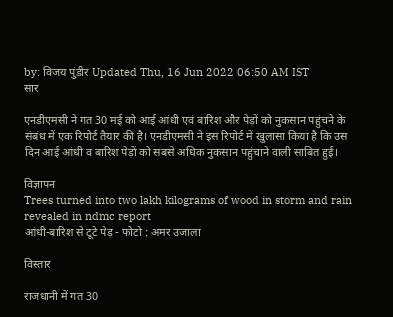by: विजय पुंडीर Updated Thu, 16 Jun 2022 06:50 AM IST
सार

एनडीएमसी ने गत 30 मई को आई आंधी एवं बारिश और पेड़ों को नुकसान पहुंचने के संबंध में एक रिपोर्ट तैयार की है। एनडीएमसी ने इस रिपोर्ट में खुलासा किया है कि उस दिन आई आंधी व बारिश पेड़ों को सबसे अधिक नुकसान पहुंचाने वाली साबित हुई।

विज्ञापन
Trees turned into two lakh kilograms of wood in storm and rain revealed in ndmc report
आंधी-बारिश से टूटे पेड़ - फोटो : अमर उजाला

विस्तार

राजधानी में गत 30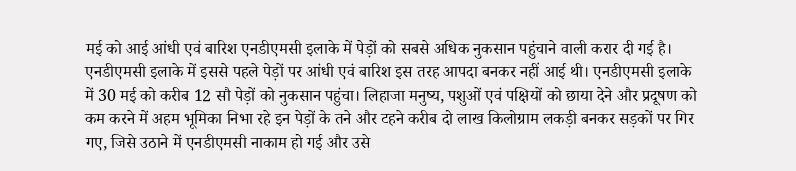मई को आई आंधी एवं बारिश एनडीएमसी इलाके में पेड़ों को सबसे अधिक नुकसान पहुंचाने वाली करार दी गई है। एनडीएमसी इलाके में इससे पहले पेड़ों पर आंधी एवं बारिश इस तरह आपदा बनकर नहीं आई थी। एनडीएमसी इलाके में 30 मई को करीब 12 सौ पेड़ों को नुकसान पहुंचा। लिहाजा मनुष्य, पशुओं एवं पक्षियों को छाया देने और प्रदूषण को कम करने में अहम भूमिका निभा रहे इन पेड़ों के तने और टहने करीब दो लाख किलोग्राम लकड़ी बनकर सड़कों पर गिर गए, जिसे उठाने में एनडीएमसी नाकाम हो गई और उसे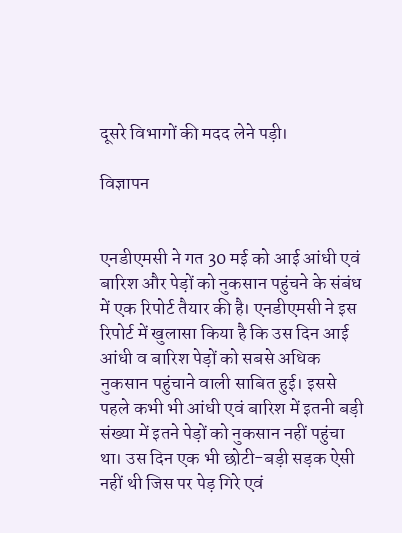दूसरे विभागों की मदद लेने पड़ी।

विज्ञापन


एनडीएमसी ने गत 30 मई को आई आंधी एवं बारिश और पेड़ों को नुकसान पहुंचने के संबंध में एक रिपोर्ट तैयार की है। एनडीएमसी ने इस रिपोर्ट में खुलासा किया है कि उस दिन आई आंधी व बारिश पेड़ों को सबसे अधिक नुकसान पहुंचाने वाली साबित हुई। इससे पहले कभी भी आंधी एवं बारिश में इतनी बड़ी संख्या में इतने पेड़ों को नुकसान नहीं पहुंचा था। उस दिन एक भी छोटी-बड़ी सड़क ऐसी नहीं थी जिस पर पेड़ गिरे एवं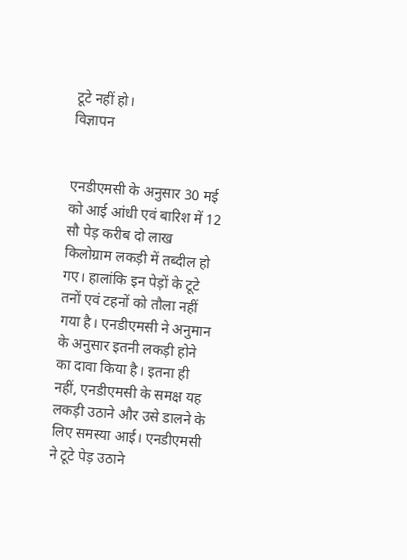टूटे नहीं हो।
विज्ञापन


एनडीएमसी के अनुसार 30 मई को आई आंधी एवं बारिश में 12 सौ पेड़ करीब दो लाख किलोग्राम लकड़ी में तब्दील हो गए। हालांकि इन पेड़ों के टूटे तनों एवं टहनों को तौला नहीं गया है। एनडीएमसी ने अनुमान के अनुसार इतनी लकड़ी होने का दावा किया है। इतना ही नहीं, एनडीएमसी के समक्ष यह लकड़ी उठाने और उसे डालने के लिए समस्या आई। एनडीएमसी ने टूटे पेड़ उठाने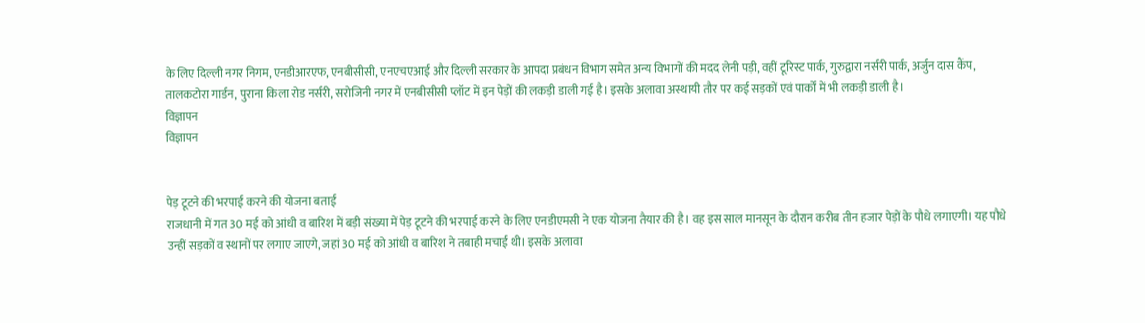के लिए दिल्ली नगर निगम, एनडीआरएफ, एनबीसीसी, एनएचएआई और दिल्ली सरकार के आपदा प्रबंधन विभाग समेत अन्य विभागों की मदद लेनी पड़ी, वहीं टूरिस्ट पार्क, गुरुद्वारा नर्सरी पार्क, अर्जुन दास कैंप, तालकटोरा गार्डन, पुराना किला रोड नर्सरी, सरोजिनी नगर में एनबीसीसी प्लॉट में इन पेड़ों की लकड़ी डाली गई है। इसके अलावा अस्थायी तौर पर कई सड़कों एवं पार्कों में भी लकड़ी डाली है।
विज्ञापन
विज्ञापन


पेड़ टूटने की भरपाई करने की योजना बताई
राजधानी में गत 30 मई को आंधी व बारिश में बड़ी संख्या में पेड़ टूटने की भरपाई करने के लिए एनडीएमसी ने एक योजना तैयार की है। वह इस साल मानसून के दौरान करीब तीन हजार पेड़ों के पौधे लगाएगी। यह पौधे उन्हीं सड़कों व स्थानों पर लगाए जाएगे, जहां 30 मई को आंधी व बारिश ने तबाही मचाई थी। इसके अलावा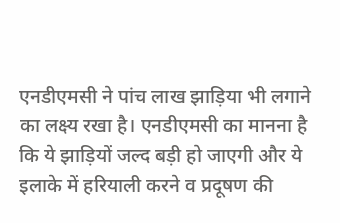एनडीएमसी ने पांच लाख झाड़िया भी लगाने का लक्ष्य रखा है। एनडीएमसी का मानना है कि ये झाड़ियों जल्द बड़ी हो जाएगी और ये इलाके में हरियाली करने व प्रदूषण की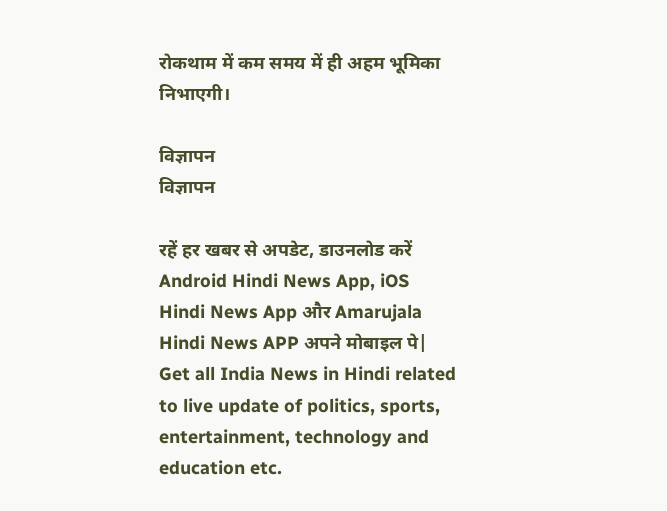रोकथाम में कम समय में ही अहम भूमिका निभाएगी।

विज्ञापन
विज्ञापन

रहें हर खबर से अपडेट, डाउनलोड करें Android Hindi News App, iOS Hindi News App और Amarujala Hindi News APP अपने मोबाइल पे|
Get all India News in Hindi related to live update of politics, sports, entertainment, technology and education etc.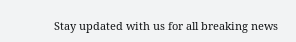Stay updated with us for all breaking news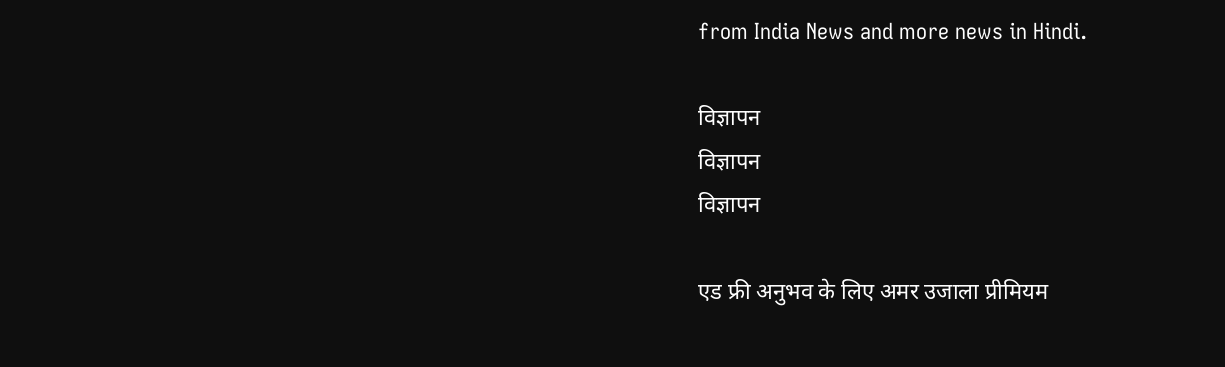from India News and more news in Hindi.

विज्ञापन
विज्ञापन
विज्ञापन

एड फ्री अनुभव के लिए अमर उजाला प्रीमियम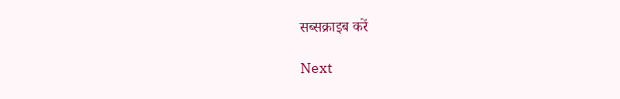सब्सक्राइब करें

Next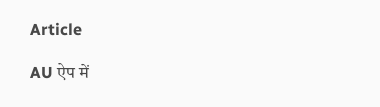Article

AU ऐप में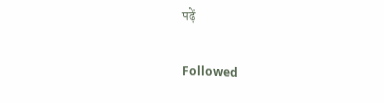पढ़ें

Followed